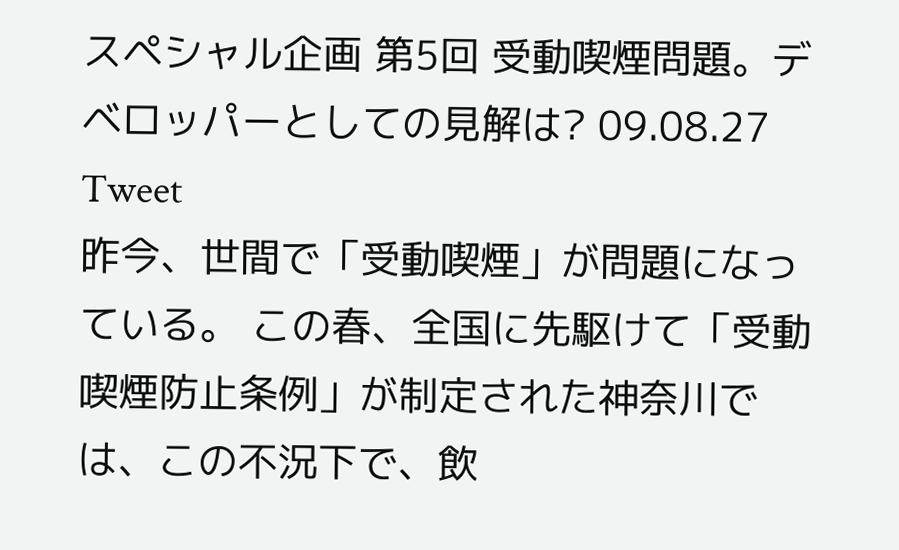スペシャル企画 第5回 受動喫煙問題。デベロッパーとしての見解は? 09.08.27 Tweet
昨今、世間で「受動喫煙」が問題になっている。 この春、全国に先駆けて「受動喫煙防止条例」が制定された神奈川では、この不況下で、飲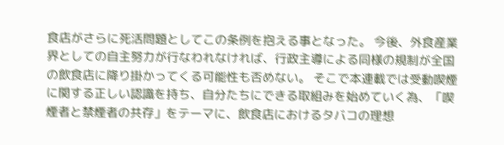食店がさらに死活問題としてこの条例を抱える事となった。 今後、外食産業界としての自主努力が行なわれなければ、行政主導による同様の規制が全国の飲食店に降り掛かってくる可能性も否めない。 そこで本連載では受動喫煙に関する正しい認識を持ち、自分たちにできる取組みを始めていく為、「喫煙者と禁煙者の共存」をテーマに、飲食店におけるタバコの理想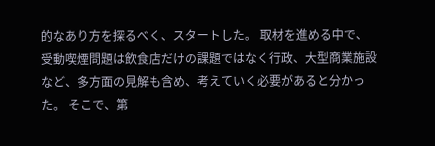的なあり方を探るべく、スタートした。 取材を進める中で、受動喫煙問題は飲食店だけの課題ではなく行政、大型商業施設など、多方面の見解も含め、考えていく必要があると分かった。 そこで、第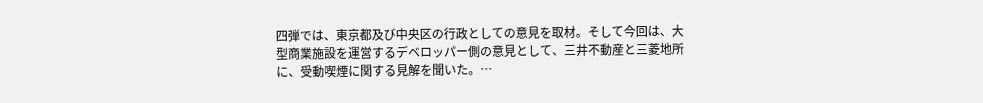四弾では、東京都及び中央区の行政としての意見を取材。そして今回は、大型商業施設を運営するデベロッパー側の意見として、三井不動産と三菱地所に、受動喫煙に関する見解を聞いた。…